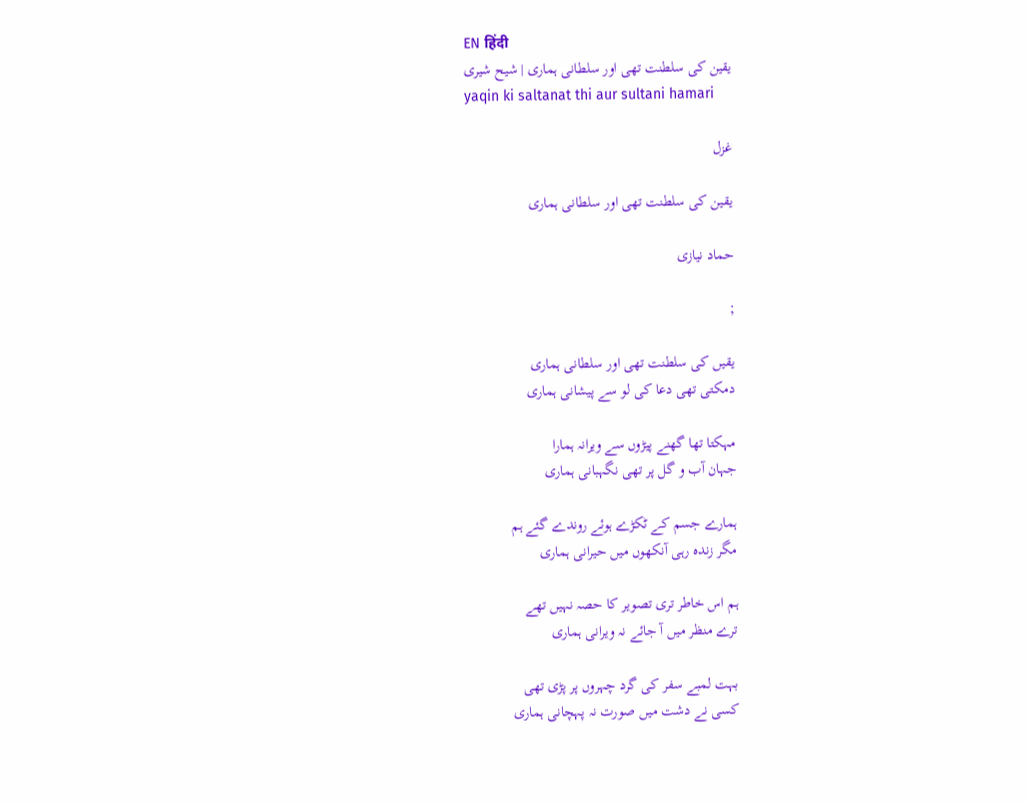EN हिंदी
یقین کی سلطنت تھی اور سلطانی ہماری | شیح شیری
yaqin ki saltanat thi aur sultani hamari

غزل

یقین کی سلطنت تھی اور سلطانی ہماری

حماد نیازی

;

یقیں کی سلطنت تھی اور سلطانی ہماری
دمکتی تھی دعا کی لو سے پیشانی ہماری

مہکتا تھا گھنے پیڑوں سے ویرانہ ہمارا
جہان آب و گل پر تھی نگہبانی ہماری

ہمارے جسم کے ٹکڑے ہوئے روندے گئے ہم
مگر زندہ رہی آنکھوں میں حیرانی ہماری

ہم اس خاطر تری تصویر کا حصہ نہیں تھے
ترے منظر میں آ جائے نہ ویرانی ہماری

بہت لمبے سفر کی گرد چہروں پر پڑی تھی
کسی نے دشت میں صورت نہ پہچانی ہماری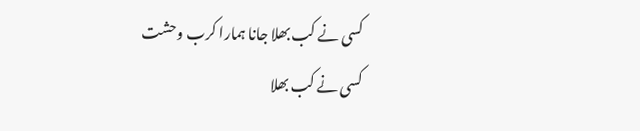کسی نے کب بھلا جانا ہمارا کرب وحشت
کسی نے کب بھلا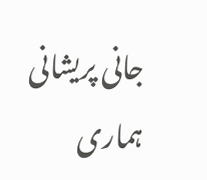جانی پریشانی ہماری